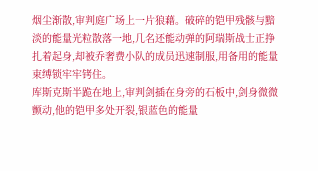烟尘渐散,审判庭广场上一片狼藉。破碎的铠甲残骸与黯淡的能量光粒散落一地,几名还能动弹的阿瑞斯战士正挣扎着起身,却被乔奢费小队的成员迅速制服,用备用的能量束缚锁牢牢铐住。
库斯克斯半跪在地上,审判剑插在身旁的石板中,剑身微微颤动,他的铠甲多处开裂,银蓝色的能量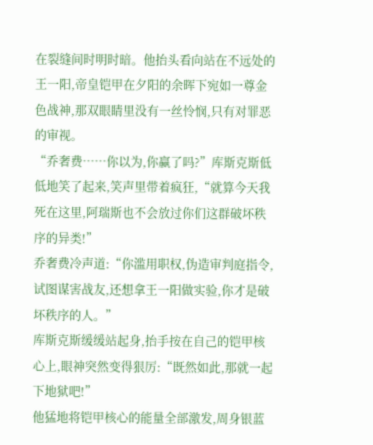在裂缝间时明时暗。他抬头看向站在不远处的王一阳,帝皇铠甲在夕阳的余晖下宛如一尊金色战神,那双眼睛里没有一丝怜悯,只有对罪恶的审视。
“乔奢费……你以为,你赢了吗?”库斯克斯低低地笑了起来,笑声里带着疯狂,“就算今天我死在这里,阿瑞斯也不会放过你们这群破坏秩序的异类!”
乔奢费冷声道:“你滥用职权,伪造审判庭指令,试图谋害战友,还想拿王一阳做实验,你才是破坏秩序的人。”
库斯克斯缓缓站起身,抬手按在自己的铠甲核心上,眼神突然变得狠厉:“既然如此,那就一起下地狱吧!”
他猛地将铠甲核心的能量全部激发,周身银蓝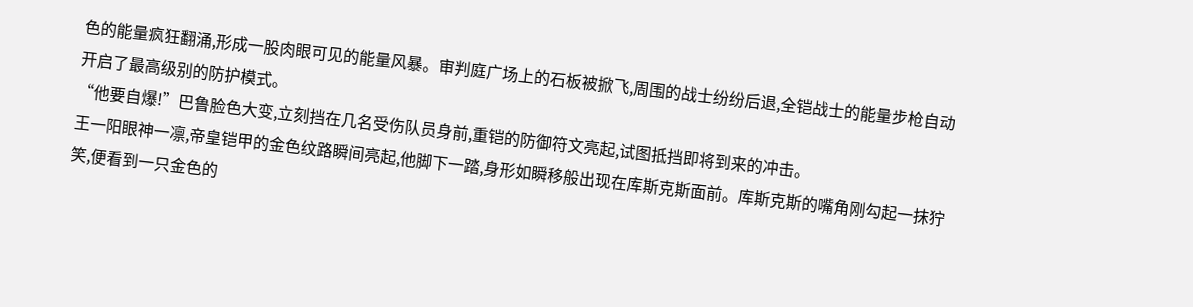色的能量疯狂翻涌,形成一股肉眼可见的能量风暴。审判庭广场上的石板被掀飞,周围的战士纷纷后退,全铠战士的能量步枪自动开启了最高级别的防护模式。
“他要自爆!”巴鲁脸色大变,立刻挡在几名受伤队员身前,重铠的防御符文亮起,试图抵挡即将到来的冲击。
王一阳眼神一凛,帝皇铠甲的金色纹路瞬间亮起,他脚下一踏,身形如瞬移般出现在库斯克斯面前。库斯克斯的嘴角刚勾起一抹狞笑,便看到一只金色的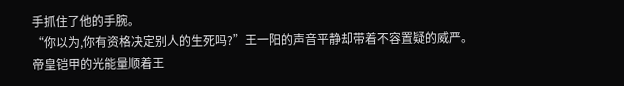手抓住了他的手腕。
“你以为,你有资格决定别人的生死吗?”王一阳的声音平静却带着不容置疑的威严。
帝皇铠甲的光能量顺着王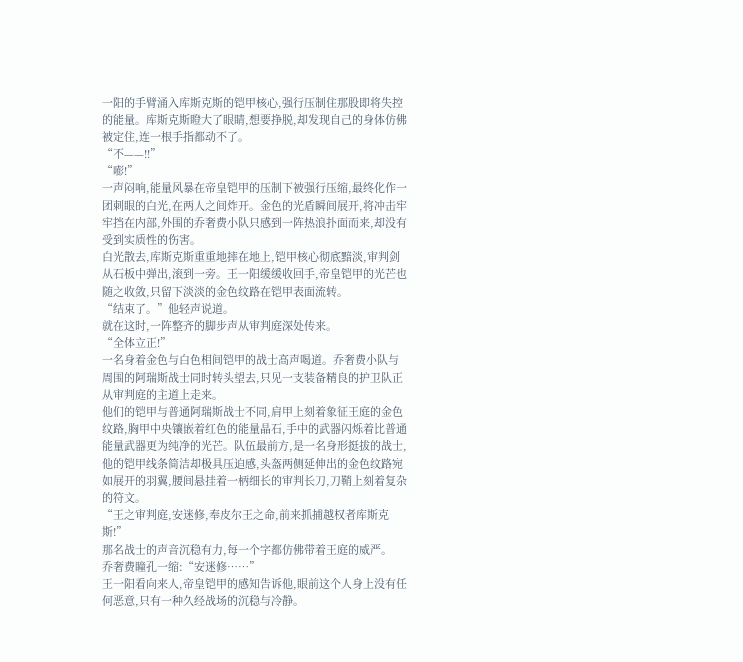一阳的手臂涌入库斯克斯的铠甲核心,强行压制住那股即将失控的能量。库斯克斯瞪大了眼睛,想要挣脱,却发现自己的身体仿佛被定住,连一根手指都动不了。
“不——!!”
“嘭!”
一声闷响,能量风暴在帝皇铠甲的压制下被强行压缩,最终化作一团刺眼的白光,在两人之间炸开。金色的光盾瞬间展开,将冲击牢牢挡在内部,外围的乔奢费小队只感到一阵热浪扑面而来,却没有受到实质性的伤害。
白光散去,库斯克斯重重地摔在地上,铠甲核心彻底黯淡,审判剑从石板中弹出,滚到一旁。王一阳缓缓收回手,帝皇铠甲的光芒也随之收敛,只留下淡淡的金色纹路在铠甲表面流转。
“结束了。”他轻声说道。
就在这时,一阵整齐的脚步声从审判庭深处传来。
“全体立正!”
一名身着金色与白色相间铠甲的战士高声喝道。乔奢费小队与周围的阿瑞斯战士同时转头望去,只见一支装备精良的护卫队正从审判庭的主道上走来。
他们的铠甲与普通阿瑞斯战士不同,肩甲上刻着象征王庭的金色纹路,胸甲中央镶嵌着红色的能量晶石,手中的武器闪烁着比普通能量武器更为纯净的光芒。队伍最前方,是一名身形挺拔的战士,他的铠甲线条简洁却极具压迫感,头盔两侧延伸出的金色纹路宛如展开的羽翼,腰间悬挂着一柄细长的审判长刀,刀鞘上刻着复杂的符文。
“王之审判庭,安迷修,奉皮尔王之命,前来抓捕越权者库斯克斯!”
那名战士的声音沉稳有力,每一个字都仿佛带着王庭的威严。
乔奢费瞳孔一缩:“安迷修……”
王一阳看向来人,帝皇铠甲的感知告诉他,眼前这个人身上没有任何恶意,只有一种久经战场的沉稳与冷静。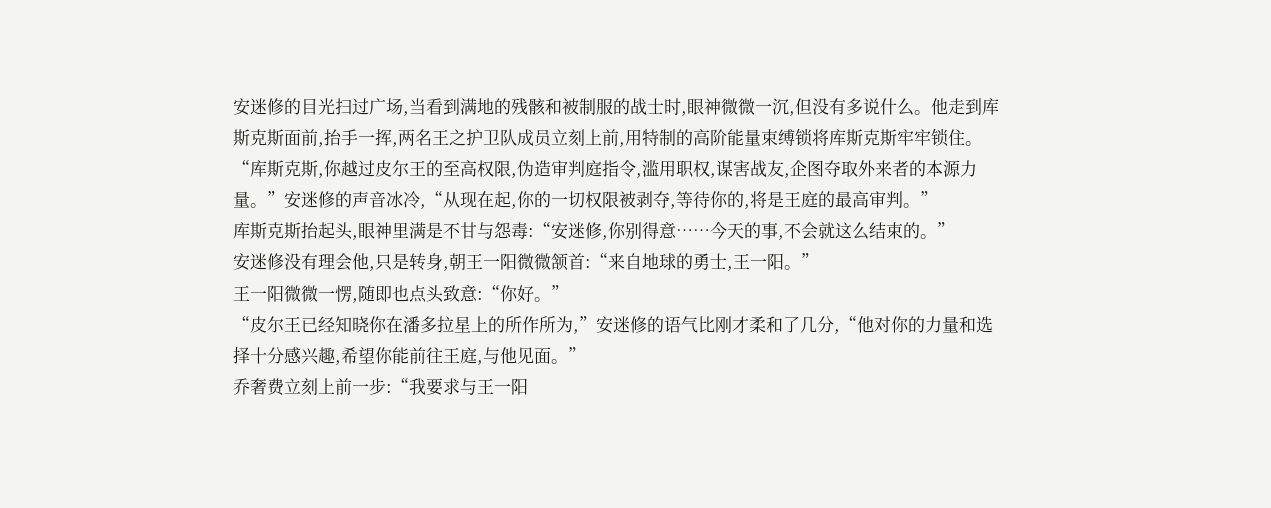安迷修的目光扫过广场,当看到满地的残骸和被制服的战士时,眼神微微一沉,但没有多说什么。他走到库斯克斯面前,抬手一挥,两名王之护卫队成员立刻上前,用特制的高阶能量束缚锁将库斯克斯牢牢锁住。
“库斯克斯,你越过皮尔王的至高权限,伪造审判庭指令,滥用职权,谋害战友,企图夺取外来者的本源力量。”安迷修的声音冰冷,“从现在起,你的一切权限被剥夺,等待你的,将是王庭的最高审判。”
库斯克斯抬起头,眼神里满是不甘与怨毒:“安迷修,你别得意……今天的事,不会就这么结束的。”
安迷修没有理会他,只是转身,朝王一阳微微颔首:“来自地球的勇士,王一阳。”
王一阳微微一愣,随即也点头致意:“你好。”
“皮尔王已经知晓你在潘多拉星上的所作所为,”安迷修的语气比刚才柔和了几分,“他对你的力量和选择十分感兴趣,希望你能前往王庭,与他见面。”
乔奢费立刻上前一步:“我要求与王一阳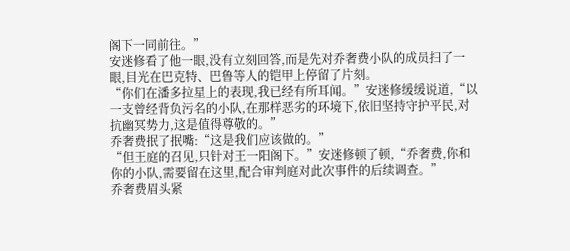阁下一同前往。”
安迷修看了他一眼,没有立刻回答,而是先对乔奢费小队的成员扫了一眼,目光在巴克特、巴鲁等人的铠甲上停留了片刻。
“你们在潘多拉星上的表现,我已经有所耳闻。”安迷修缓缓说道,“以一支曾经背负污名的小队,在那样恶劣的环境下,依旧坚持守护平民,对抗幽冥势力,这是值得尊敬的。”
乔奢费抿了抿嘴:“这是我们应该做的。”
“但王庭的召见,只针对王一阳阁下。”安迷修顿了顿,“乔奢费,你和你的小队,需要留在这里,配合审判庭对此次事件的后续调查。”
乔奢费眉头紧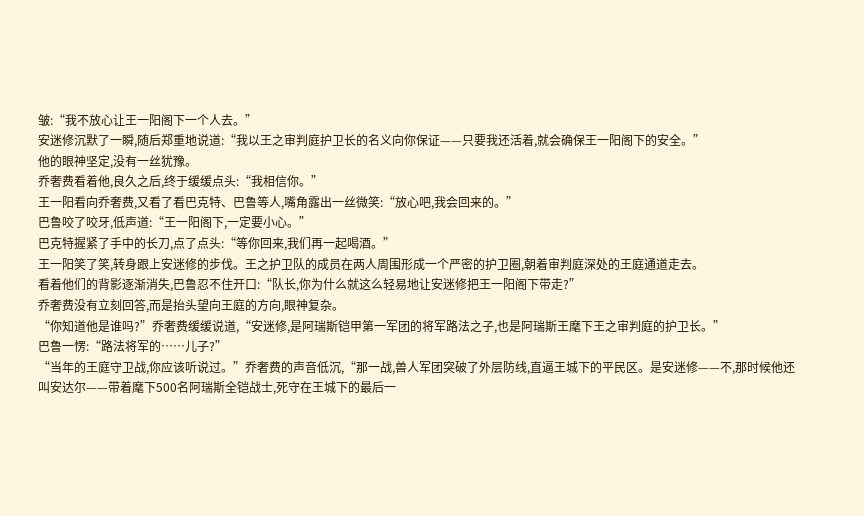皱:“我不放心让王一阳阁下一个人去。”
安迷修沉默了一瞬,随后郑重地说道:“我以王之审判庭护卫长的名义向你保证——只要我还活着,就会确保王一阳阁下的安全。”
他的眼神坚定,没有一丝犹豫。
乔奢费看着他,良久之后,终于缓缓点头:“我相信你。”
王一阳看向乔奢费,又看了看巴克特、巴鲁等人,嘴角露出一丝微笑:“放心吧,我会回来的。”
巴鲁咬了咬牙,低声道:“王一阳阁下,一定要小心。”
巴克特握紧了手中的长刀,点了点头:“等你回来,我们再一起喝酒。”
王一阳笑了笑,转身跟上安迷修的步伐。王之护卫队的成员在两人周围形成一个严密的护卫圈,朝着审判庭深处的王庭通道走去。
看着他们的背影逐渐消失,巴鲁忍不住开口:“队长,你为什么就这么轻易地让安迷修把王一阳阁下带走?”
乔奢费没有立刻回答,而是抬头望向王庭的方向,眼神复杂。
“你知道他是谁吗?”乔奢费缓缓说道,“安迷修,是阿瑞斯铠甲第一军团的将军路法之子,也是阿瑞斯王麾下王之审判庭的护卫长。”
巴鲁一愣:“路法将军的……儿子?”
“当年的王庭守卫战,你应该听说过。”乔奢费的声音低沉,“那一战,兽人军团突破了外层防线,直逼王城下的平民区。是安迷修——不,那时候他还叫安达尔——带着麾下500名阿瑞斯全铠战士,死守在王城下的最后一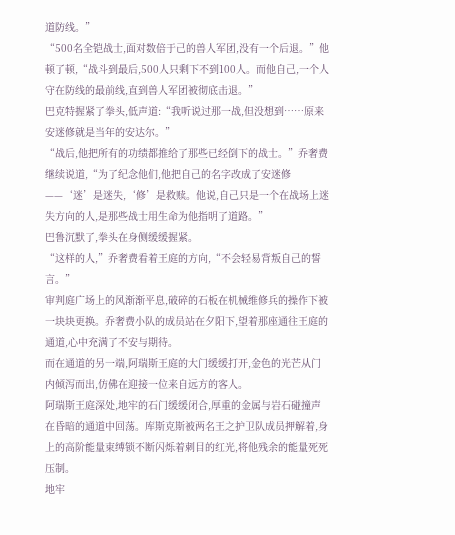道防线。”
“500名全铠战士,面对数倍于己的兽人军团,没有一个后退。”他顿了顿,“战斗到最后,500人只剩下不到100人。而他自己,一个人守在防线的最前线,直到兽人军团被彻底击退。”
巴克特握紧了拳头,低声道:“我听说过那一战,但没想到……原来安迷修就是当年的安达尔。”
“战后,他把所有的功绩都推给了那些已经倒下的战士。”乔奢费继续说道,“为了纪念他们,他把自己的名字改成了安迷修——‘迷’是迷失,‘修’是救赎。他说,自己只是一个在战场上迷失方向的人,是那些战士用生命为他指明了道路。”
巴鲁沉默了,拳头在身侧缓缓握紧。
“这样的人,”乔奢费看着王庭的方向,“不会轻易背叛自己的誓言。”
审判庭广场上的风渐渐平息,破碎的石板在机械维修兵的操作下被一块块更换。乔奢费小队的成员站在夕阳下,望着那座通往王庭的通道,心中充满了不安与期待。
而在通道的另一端,阿瑞斯王庭的大门缓缓打开,金色的光芒从门内倾泻而出,仿佛在迎接一位来自远方的客人。
阿瑞斯王庭深处,地牢的石门缓缓闭合,厚重的金属与岩石碰撞声在昏暗的通道中回荡。库斯克斯被两名王之护卫队成员押解着,身上的高阶能量束缚锁不断闪烁着刺目的红光,将他残余的能量死死压制。
地牢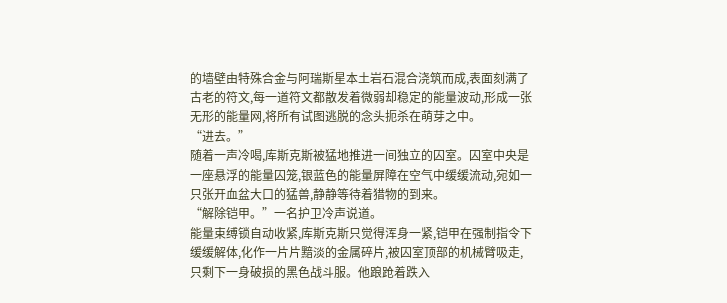的墙壁由特殊合金与阿瑞斯星本土岩石混合浇筑而成,表面刻满了古老的符文,每一道符文都散发着微弱却稳定的能量波动,形成一张无形的能量网,将所有试图逃脱的念头扼杀在萌芽之中。
“进去。”
随着一声冷喝,库斯克斯被猛地推进一间独立的囚室。囚室中央是一座悬浮的能量囚笼,银蓝色的能量屏障在空气中缓缓流动,宛如一只张开血盆大口的猛兽,静静等待着猎物的到来。
“解除铠甲。”一名护卫冷声说道。
能量束缚锁自动收紧,库斯克斯只觉得浑身一紧,铠甲在强制指令下缓缓解体,化作一片片黯淡的金属碎片,被囚室顶部的机械臂吸走,只剩下一身破损的黑色战斗服。他踉跄着跌入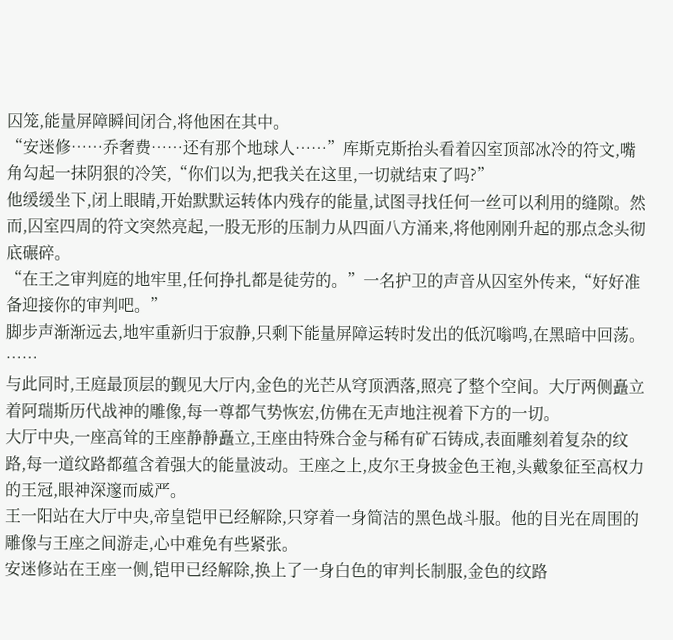囚笼,能量屏障瞬间闭合,将他困在其中。
“安迷修……乔奢费……还有那个地球人……”库斯克斯抬头看着囚室顶部冰冷的符文,嘴角勾起一抹阴狠的冷笑,“你们以为,把我关在这里,一切就结束了吗?”
他缓缓坐下,闭上眼睛,开始默默运转体内残存的能量,试图寻找任何一丝可以利用的缝隙。然而,囚室四周的符文突然亮起,一股无形的压制力从四面八方涌来,将他刚刚升起的那点念头彻底碾碎。
“在王之审判庭的地牢里,任何挣扎都是徒劳的。”一名护卫的声音从囚室外传来,“好好准备迎接你的审判吧。”
脚步声渐渐远去,地牢重新归于寂静,只剩下能量屏障运转时发出的低沉嗡鸣,在黑暗中回荡。
……
与此同时,王庭最顶层的觐见大厅内,金色的光芒从穹顶洒落,照亮了整个空间。大厅两侧矗立着阿瑞斯历代战神的雕像,每一尊都气势恢宏,仿佛在无声地注视着下方的一切。
大厅中央,一座高耸的王座静静矗立,王座由特殊合金与稀有矿石铸成,表面雕刻着复杂的纹路,每一道纹路都蕴含着强大的能量波动。王座之上,皮尔王身披金色王袍,头戴象征至高权力的王冠,眼神深邃而威严。
王一阳站在大厅中央,帝皇铠甲已经解除,只穿着一身简洁的黑色战斗服。他的目光在周围的雕像与王座之间游走,心中难免有些紧张。
安迷修站在王座一侧,铠甲已经解除,换上了一身白色的审判长制服,金色的纹路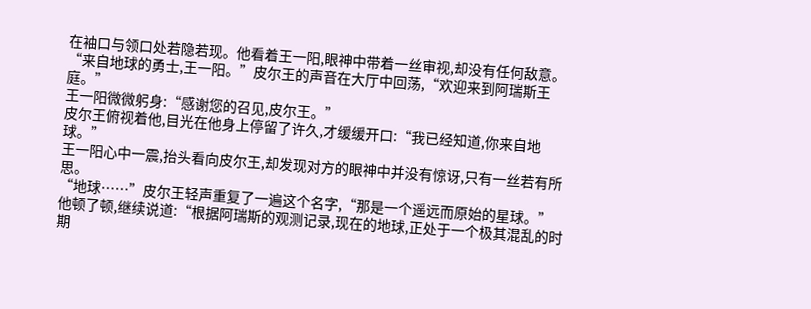在袖口与领口处若隐若现。他看着王一阳,眼神中带着一丝审视,却没有任何敌意。
“来自地球的勇士,王一阳。”皮尔王的声音在大厅中回荡,“欢迎来到阿瑞斯王庭。”
王一阳微微躬身:“感谢您的召见,皮尔王。”
皮尔王俯视着他,目光在他身上停留了许久,才缓缓开口:“我已经知道,你来自地球。”
王一阳心中一震,抬头看向皮尔王,却发现对方的眼神中并没有惊讶,只有一丝若有所思。
“地球……”皮尔王轻声重复了一遍这个名字,“那是一个遥远而原始的星球。”
他顿了顿,继续说道:“根据阿瑞斯的观测记录,现在的地球,正处于一个极其混乱的时期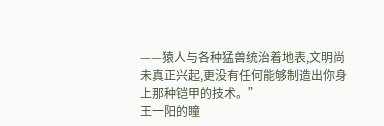——猿人与各种猛兽统治着地表,文明尚未真正兴起,更没有任何能够制造出你身上那种铠甲的技术。”
王一阳的瞳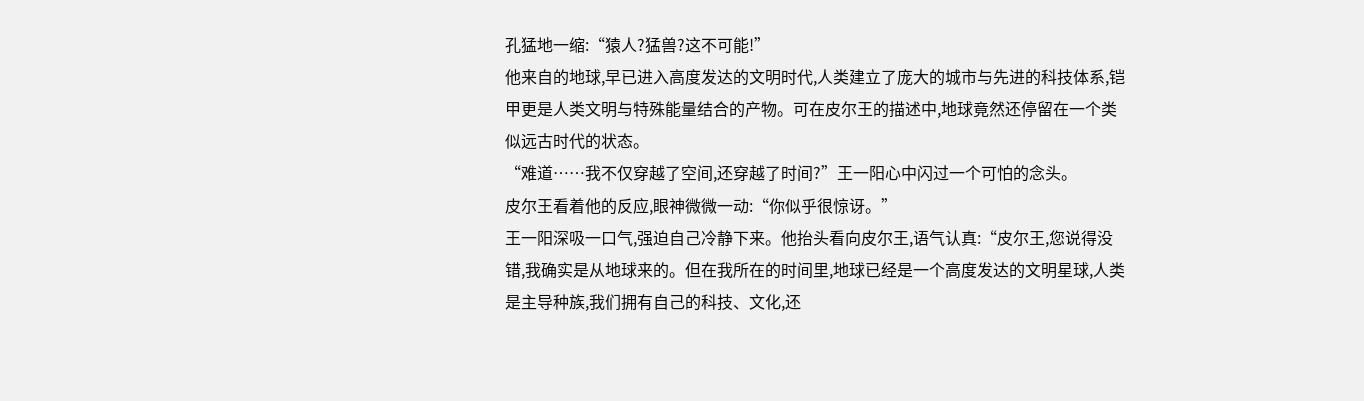孔猛地一缩:“猿人?猛兽?这不可能!”
他来自的地球,早已进入高度发达的文明时代,人类建立了庞大的城市与先进的科技体系,铠甲更是人类文明与特殊能量结合的产物。可在皮尔王的描述中,地球竟然还停留在一个类似远古时代的状态。
“难道……我不仅穿越了空间,还穿越了时间?”王一阳心中闪过一个可怕的念头。
皮尔王看着他的反应,眼神微微一动:“你似乎很惊讶。”
王一阳深吸一口气,强迫自己冷静下来。他抬头看向皮尔王,语气认真:“皮尔王,您说得没错,我确实是从地球来的。但在我所在的时间里,地球已经是一个高度发达的文明星球,人类是主导种族,我们拥有自己的科技、文化,还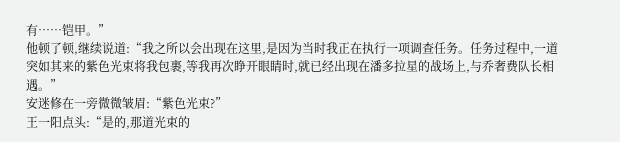有……铠甲。”
他顿了顿,继续说道:“我之所以会出现在这里,是因为当时我正在执行一项调查任务。任务过程中,一道突如其来的紫色光束将我包裹,等我再次睁开眼睛时,就已经出现在潘多拉星的战场上,与乔奢费队长相遇。”
安迷修在一旁微微皱眉:“紫色光束?”
王一阳点头:“是的,那道光束的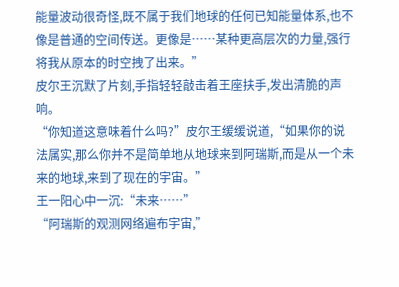能量波动很奇怪,既不属于我们地球的任何已知能量体系,也不像是普通的空间传送。更像是……某种更高层次的力量,强行将我从原本的时空拽了出来。”
皮尔王沉默了片刻,手指轻轻敲击着王座扶手,发出清脆的声响。
“你知道这意味着什么吗?”皮尔王缓缓说道,“如果你的说法属实,那么你并不是简单地从地球来到阿瑞斯,而是从一个未来的地球,来到了现在的宇宙。”
王一阳心中一沉:“未来……”
“阿瑞斯的观测网络遍布宇宙,”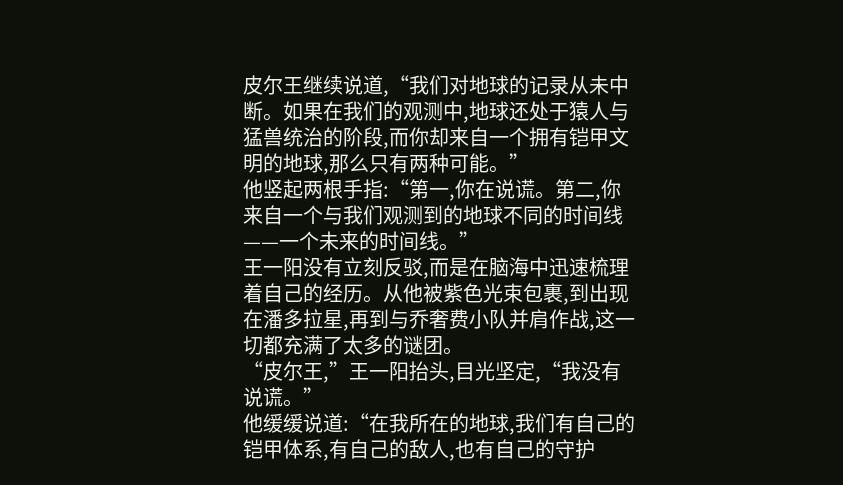皮尔王继续说道,“我们对地球的记录从未中断。如果在我们的观测中,地球还处于猿人与猛兽统治的阶段,而你却来自一个拥有铠甲文明的地球,那么只有两种可能。”
他竖起两根手指:“第一,你在说谎。第二,你来自一个与我们观测到的地球不同的时间线——一个未来的时间线。”
王一阳没有立刻反驳,而是在脑海中迅速梳理着自己的经历。从他被紫色光束包裹,到出现在潘多拉星,再到与乔奢费小队并肩作战,这一切都充满了太多的谜团。
“皮尔王,”王一阳抬头,目光坚定,“我没有说谎。”
他缓缓说道:“在我所在的地球,我们有自己的铠甲体系,有自己的敌人,也有自己的守护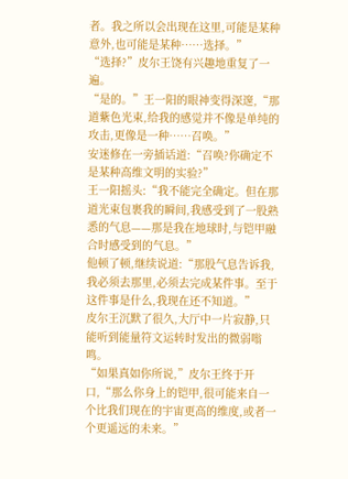者。我之所以会出现在这里,可能是某种意外,也可能是某种……选择。”
“选择?”皮尔王饶有兴趣地重复了一遍。
“是的。”王一阳的眼神变得深邃,“那道紫色光束,给我的感觉并不像是单纯的攻击,更像是一种……召唤。”
安迷修在一旁插话道:“召唤?你确定不是某种高维文明的实验?”
王一阳摇头:“我不能完全确定。但在那道光束包裹我的瞬间,我感受到了一股熟悉的气息——那是我在地球时,与铠甲融合时感受到的气息。”
他顿了顿,继续说道:“那股气息告诉我,我必须去那里,必须去完成某件事。至于这件事是什么,我现在还不知道。”
皮尔王沉默了很久,大厅中一片寂静,只能听到能量符文运转时发出的微弱嗡鸣。
“如果真如你所说,”皮尔王终于开口,“那么你身上的铠甲,很可能来自一个比我们现在的宇宙更高的维度,或者一个更遥远的未来。”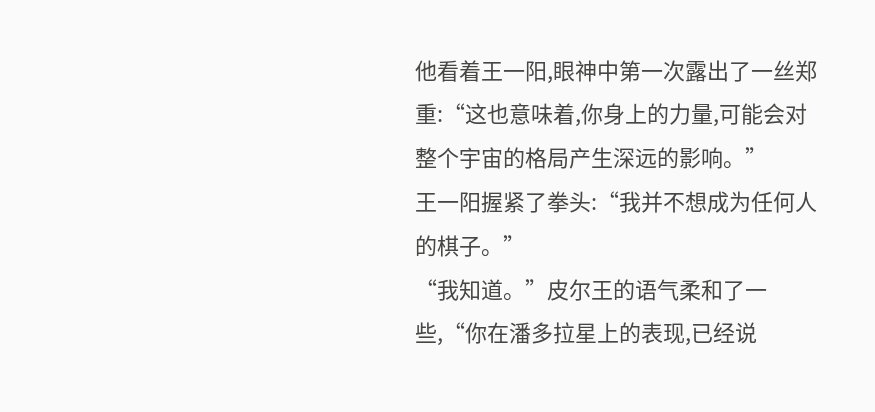他看着王一阳,眼神中第一次露出了一丝郑重:“这也意味着,你身上的力量,可能会对整个宇宙的格局产生深远的影响。”
王一阳握紧了拳头:“我并不想成为任何人的棋子。”
“我知道。”皮尔王的语气柔和了一些,“你在潘多拉星上的表现,已经说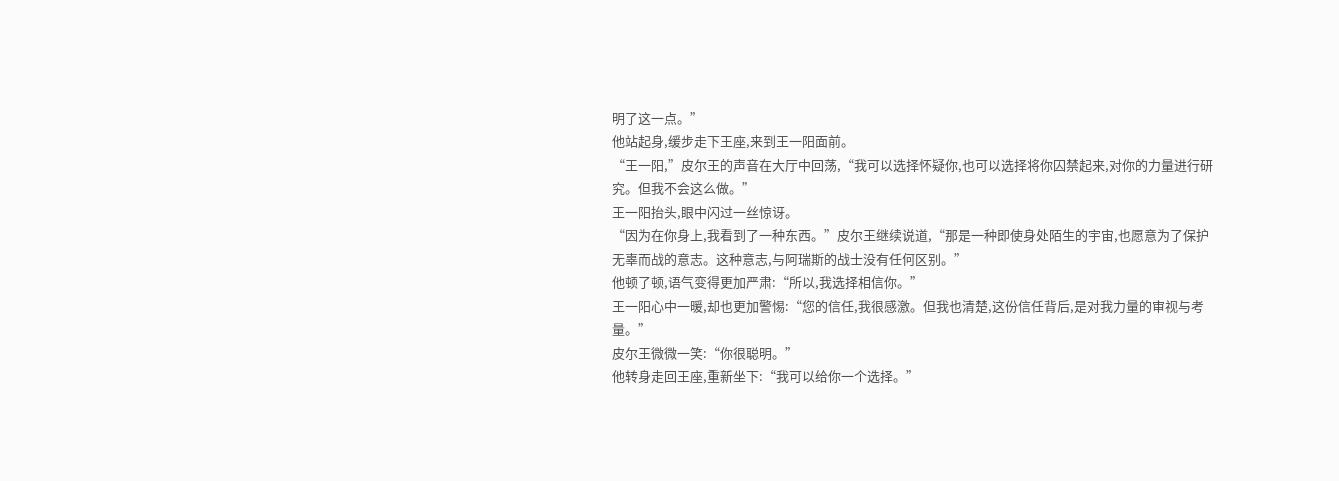明了这一点。”
他站起身,缓步走下王座,来到王一阳面前。
“王一阳,”皮尔王的声音在大厅中回荡,“我可以选择怀疑你,也可以选择将你囚禁起来,对你的力量进行研究。但我不会这么做。”
王一阳抬头,眼中闪过一丝惊讶。
“因为在你身上,我看到了一种东西。”皮尔王继续说道,“那是一种即使身处陌生的宇宙,也愿意为了保护无辜而战的意志。这种意志,与阿瑞斯的战士没有任何区别。”
他顿了顿,语气变得更加严肃:“所以,我选择相信你。”
王一阳心中一暖,却也更加警惕:“您的信任,我很感激。但我也清楚,这份信任背后,是对我力量的审视与考量。”
皮尔王微微一笑:“你很聪明。”
他转身走回王座,重新坐下:“我可以给你一个选择。”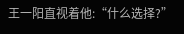王一阳直视着他:“什么选择?”